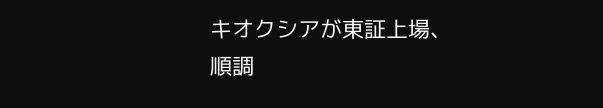キオクシアが東証上場、順調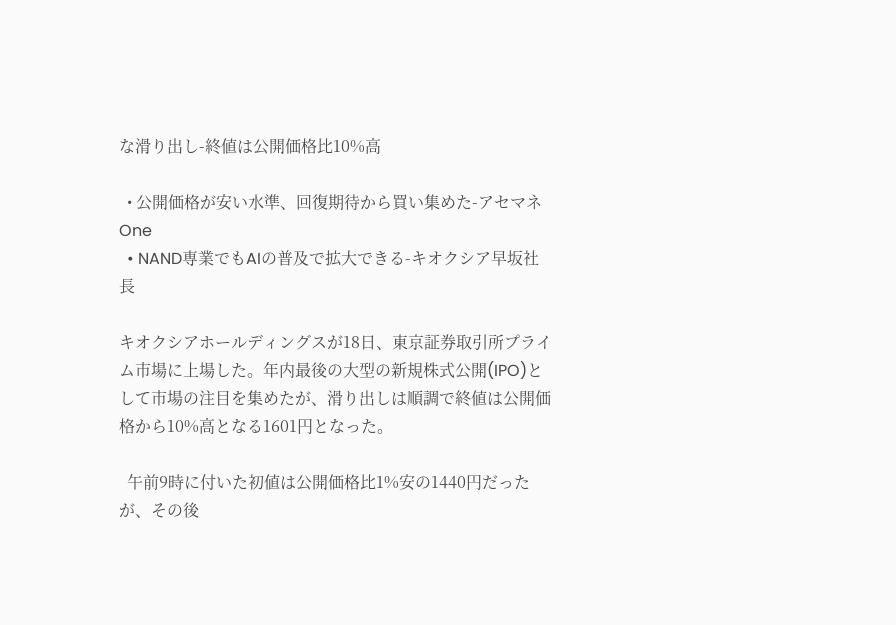な滑り出し-終値は公開価格比10%高

  • 公開価格が安い水準、回復期待から買い集めた-アセマネOne
  • NAND専業でもAIの普及で拡大できる-キオクシア早坂社長

キオクシアホールディングスが18日、東京証券取引所プライム市場に上場した。年内最後の大型の新規株式公開(IPO)として市場の注目を集めたが、滑り出しは順調で終値は公開価格から10%高となる1601円となった。

  午前9時に付いた初値は公開価格比1%安の1440円だったが、その後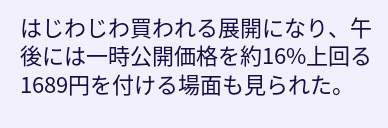はじわじわ買われる展開になり、午後には一時公開価格を約16%上回る1689円を付ける場面も見られた。